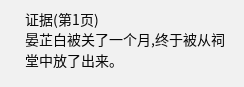证据(第1页)
晏芷白被关了一个月,终于被从祠堂中放了出来。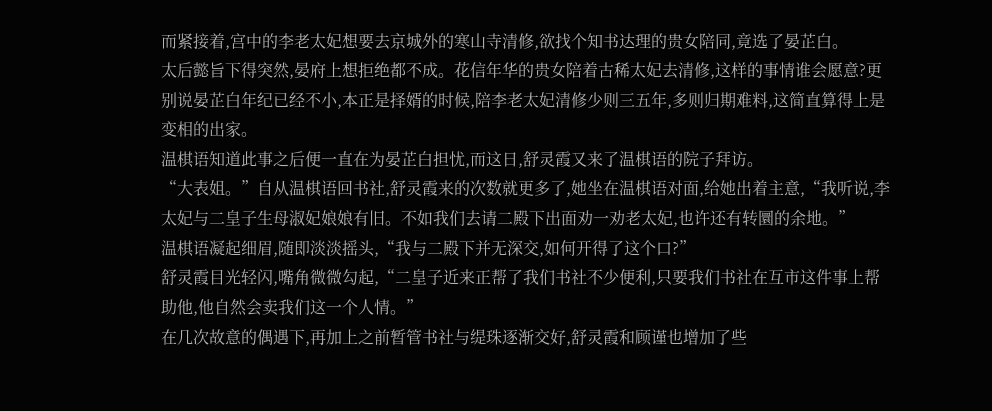而紧接着,宫中的李老太妃想要去京城外的寒山寺清修,欲找个知书达理的贵女陪同,竟选了晏芷白。
太后懿旨下得突然,晏府上想拒绝都不成。花信年华的贵女陪着古稀太妃去清修,这样的事情谁会愿意?更别说晏芷白年纪已经不小,本正是择婿的时候,陪李老太妃清修少则三五年,多则归期难料,这简直算得上是变相的出家。
温棋语知道此事之后便一直在为晏芷白担忧,而这日,舒灵霞又来了温棋语的院子拜访。
“大表姐。”自从温棋语回书社,舒灵霞来的次数就更多了,她坐在温棋语对面,给她出着主意,“我听说,李太妃与二皇子生母淑妃娘娘有旧。不如我们去请二殿下出面劝一劝老太妃,也许还有转圜的余地。”
温棋语凝起细眉,随即淡淡摇头,“我与二殿下并无深交,如何开得了这个口?”
舒灵霞目光轻闪,嘴角微微勾起,“二皇子近来正帮了我们书社不少便利,只要我们书社在互市这件事上帮助他,他自然会卖我们这一个人情。”
在几次故意的偶遇下,再加上之前暂管书社与缇珠逐渐交好,舒灵霞和顾谨也增加了些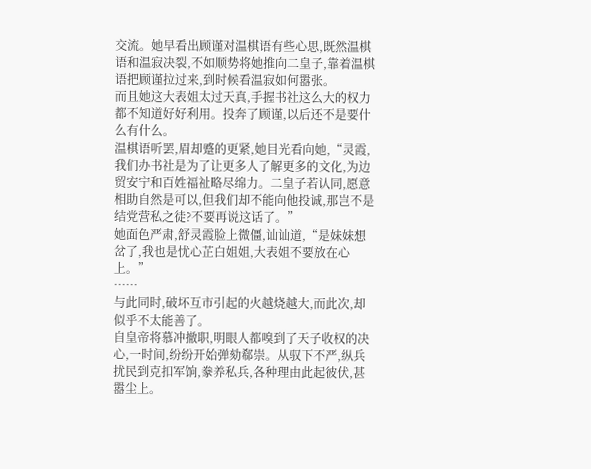交流。她早看出顾谨对温棋语有些心思,既然温棋语和温寂决裂,不如顺势将她推向二皇子,靠着温棋语把顾谨拉过来,到时候看温寂如何嚣张。
而且她这大表姐太过天真,手握书社这么大的权力都不知道好好利用。投奔了顾谨,以后还不是要什么有什么。
温棋语听罢,眉却蹙的更紧,她目光看向她,“灵霞,我们办书社是为了让更多人了解更多的文化,为边贸安宁和百姓福祉略尽绵力。二皇子若认同,愿意相助自然是可以,但我们却不能向他投诚,那岂不是结党营私之徒?不要再说这话了。”
她面色严肃,舒灵霞脸上微僵,讪讪道,“是妹妹想岔了,我也是忧心芷白姐姐,大表姐不要放在心上。”
……
与此同时,破坏互市引起的火越烧越大,而此次,却似乎不太能善了。
自皇帝将慕冲撤职,明眼人都嗅到了天子收权的决心,一时间,纷纷开始弹劾郗崇。从驭下不严,纵兵扰民到克扣军饷,豢养私兵,各种理由此起彼伏,甚嚣尘上。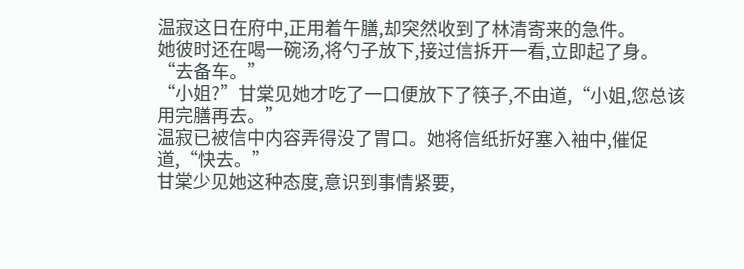温寂这日在府中,正用着午膳,却突然收到了林清寄来的急件。
她彼时还在喝一碗汤,将勺子放下,接过信拆开一看,立即起了身。
“去备车。”
“小姐?”甘棠见她才吃了一口便放下了筷子,不由道,“小姐,您总该用完膳再去。”
温寂已被信中内容弄得没了胃口。她将信纸折好塞入袖中,催促道,“快去。”
甘棠少见她这种态度,意识到事情紧要,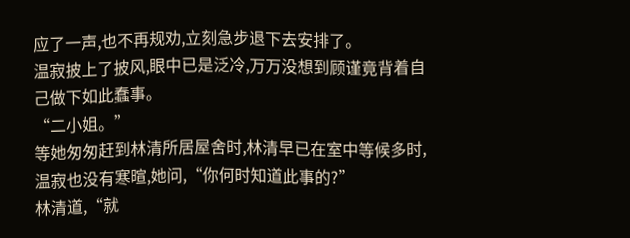应了一声,也不再规劝,立刻急步退下去安排了。
温寂披上了披风,眼中已是泛冷,万万没想到顾谨竟背着自己做下如此蠢事。
“二小姐。”
等她匆匆赶到林清所居屋舍时,林清早已在室中等候多时,温寂也没有寒暄,她问,“你何时知道此事的?”
林清道,“就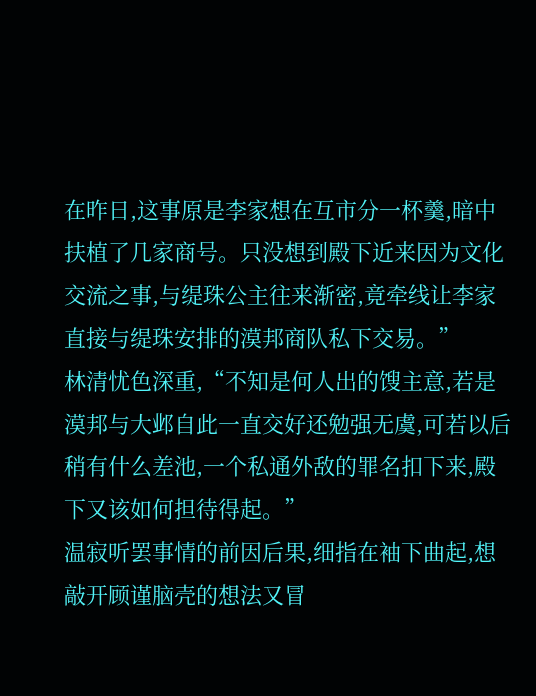在昨日,这事原是李家想在互市分一杯羹,暗中扶植了几家商号。只没想到殿下近来因为文化交流之事,与缇珠公主往来渐密,竟牵线让李家直接与缇珠安排的漠邦商队私下交易。”
林清忧色深重,“不知是何人出的馊主意,若是漠邦与大邺自此一直交好还勉强无虞,可若以后稍有什么差池,一个私通外敌的罪名扣下来,殿下又该如何担待得起。”
温寂听罢事情的前因后果,细指在袖下曲起,想敲开顾谨脑壳的想法又冒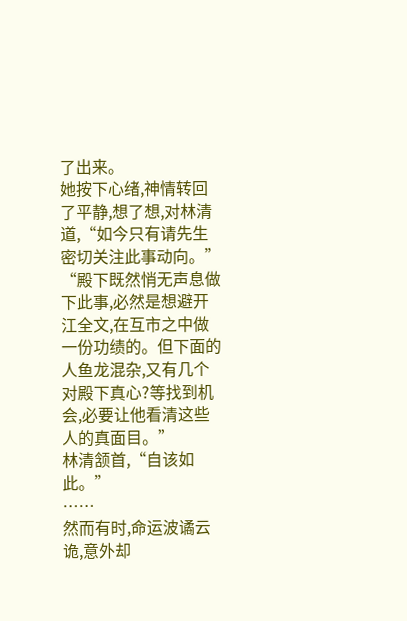了出来。
她按下心绪,神情转回了平静,想了想,对林清道,“如今只有请先生密切关注此事动向。”
“殿下既然悄无声息做下此事,必然是想避开江全文,在互市之中做一份功绩的。但下面的人鱼龙混杂,又有几个对殿下真心?等找到机会,必要让他看清这些人的真面目。”
林清颔首,“自该如此。”
……
然而有时,命运波谲云诡,意外却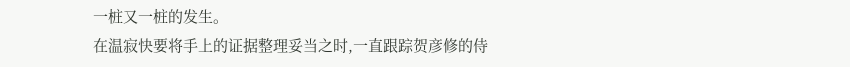一桩又一桩的发生。
在温寂快要将手上的证据整理妥当之时,一直跟踪贺彦修的侍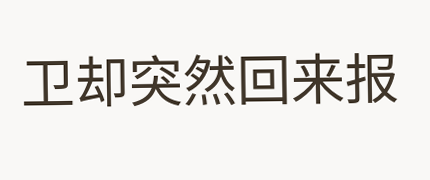卫却突然回来报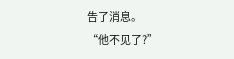告了消息。
“他不见了?”